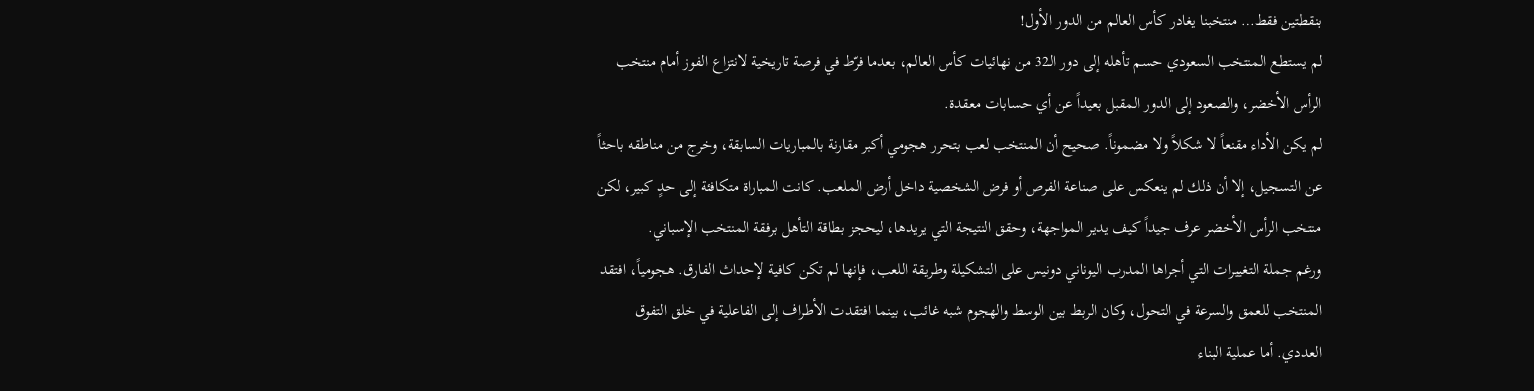بنقطتين فقط… منتخبنا يغادر كأس العالم من الدور الأول!
لم يستطع المنتخب السعودي حسم تأهله إلى دور الـ32 من نهائيات كأس العالم، بعدما فرّط في فرصة تاريخية لانتزاع الفوز أمام منتخب الرأس الأخضر، والصعود إلى الدور المقبل بعيداً عن أي حسابات معقدة.
لم يكن الأداء مقنعاً لا شكلاً ولا مضموناً. صحيح أن المنتخب لعب بتحرر هجومي أكبر مقارنة بالمباريات السابقة، وخرج من مناطقه باحثاً عن التسجيل، إلا أن ذلك لم ينعكس على صناعة الفرص أو فرض الشخصية داخل أرض الملعب. كانت المباراة متكافئة إلى حدٍ كبير، لكن منتخب الرأس الأخضر عرف جيداً كيف يدير المواجهة، وحقق النتيجة التي يريدها، ليحجز بطاقة التأهل برفقة المنتخب الإسباني.
ورغم جملة التغييرات التي أجراها المدرب اليوناني دونيس على التشكيلة وطريقة اللعب، فإنها لم تكن كافية لإحداث الفارق. هجومياً، افتقد المنتخب للعمق والسرعة في التحول، وكان الربط بين الوسط والهجوم شبه غائب، بينما افتقدت الأطراف إلى الفاعلية في خلق التفوق العددي. أما عملية البناء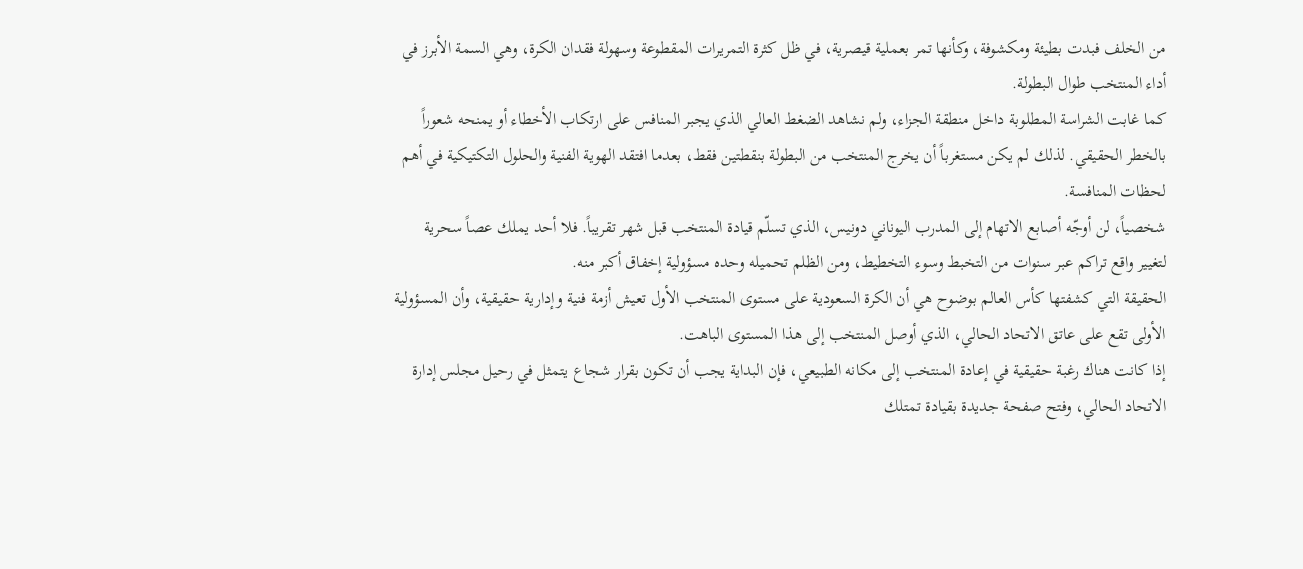من الخلف فبدت بطيئة ومكشوفة، وكأنها تمر بعملية قيصرية، في ظل كثرة التمريرات المقطوعة وسهولة فقدان الكرة، وهي السمة الأبرز في أداء المنتخب طوال البطولة.
كما غابت الشراسة المطلوبة داخل منطقة الجزاء، ولم نشاهد الضغط العالي الذي يجبر المنافس على ارتكاب الأخطاء أو يمنحه شعوراً بالخطر الحقيقي. لذلك لم يكن مستغرباً أن يخرج المنتخب من البطولة بنقطتين فقط، بعدما افتقد الهوية الفنية والحلول التكتيكية في أهم لحظات المنافسة.
شخصياً، لن أوجّه أصابع الاتهام إلى المدرب اليوناني دونيس، الذي تسلّم قيادة المنتخب قبل شهر تقريباً. فلا أحد يملك عصاً سحرية لتغيير واقع تراكم عبر سنوات من التخبط وسوء التخطيط، ومن الظلم تحميله وحده مسؤولية إخفاق أكبر منه.
الحقيقة التي كشفتها كأس العالم بوضوح هي أن الكرة السعودية على مستوى المنتخب الأول تعيش أزمة فنية وإدارية حقيقية، وأن المسؤولية الأولى تقع على عاتق الاتحاد الحالي، الذي أوصل المنتخب إلى هذا المستوى الباهت.
إذا كانت هناك رغبة حقيقية في إعادة المنتخب إلى مكانه الطبيعي، فإن البداية يجب أن تكون بقرار شجاع يتمثل في رحيل مجلس إدارة الاتحاد الحالي، وفتح صفحة جديدة بقيادة تمتلك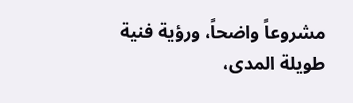مشروعاً واضحاً، ورؤية فنية طويلة المدى،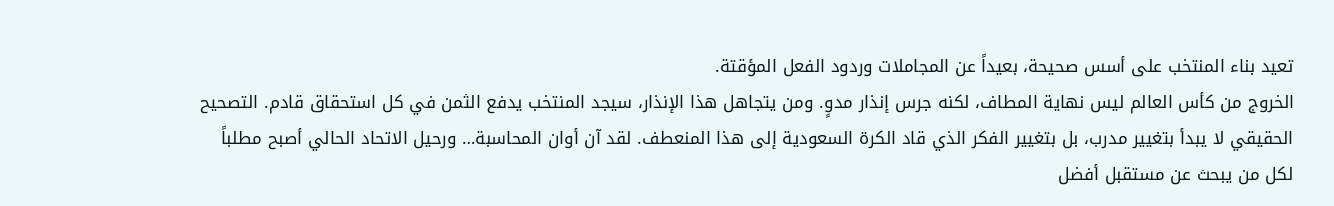تعيد بناء المنتخب على أسس صحيحة، بعيداً عن المجاملات وردود الفعل المؤقتة.
الخروج من كأس العالم ليس نهاية المطاف، لكنه جرس إنذار مدوٍ. ومن يتجاهل هذا الإنذار، سيجد المنتخب يدفع الثمن في كل استحقاق قادم. التصحيح الحقيقي لا يبدأ بتغيير مدرب، بل بتغيير الفكر الذي قاد الكرة السعودية إلى هذا المنعطف. لقد آن أوان المحاسبة… ورحيل الاتحاد الحالي أصبح مطلباً لكل من يبحث عن مستقبل أفضل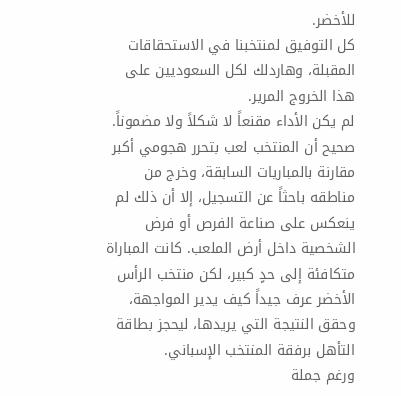للأخضر.
كل التوفيق لمنتخبنا في الاستحقاقات المقبلة، وهاردلك لكل السعوديين على هذا الخروج المرير.
لم يكن الأداء مقنعاً لا شكلاً ولا مضموناً. صحيح أن المنتخب لعب بتحرر هجومي أكبر مقارنة بالمباريات السابقة، وخرج من مناطقه باحثاً عن التسجيل، إلا أن ذلك لم ينعكس على صناعة الفرص أو فرض الشخصية داخل أرض الملعب. كانت المباراة متكافئة إلى حدٍ كبير، لكن منتخب الرأس الأخضر عرف جيداً كيف يدير المواجهة، وحقق النتيجة التي يريدها، ليحجز بطاقة التأهل برفقة المنتخب الإسباني.
ورغم جملة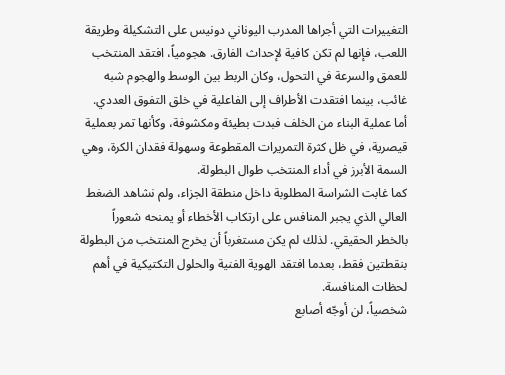التغييرات التي أجراها المدرب اليوناني دونيس على التشكيلة وطريقة اللعب، فإنها لم تكن كافية لإحداث الفارق. هجومياً، افتقد المنتخب للعمق والسرعة في التحول، وكان الربط بين الوسط والهجوم شبه غائب، بينما افتقدت الأطراف إلى الفاعلية في خلق التفوق العددي. أما عملية البناء من الخلف فبدت بطيئة ومكشوفة، وكأنها تمر بعملية قيصرية، في ظل كثرة التمريرات المقطوعة وسهولة فقدان الكرة، وهي السمة الأبرز في أداء المنتخب طوال البطولة.
كما غابت الشراسة المطلوبة داخل منطقة الجزاء، ولم نشاهد الضغط العالي الذي يجبر المنافس على ارتكاب الأخطاء أو يمنحه شعوراً بالخطر الحقيقي. لذلك لم يكن مستغرباً أن يخرج المنتخب من البطولة بنقطتين فقط، بعدما افتقد الهوية الفنية والحلول التكتيكية في أهم لحظات المنافسة.
شخصياً، لن أوجّه أصابع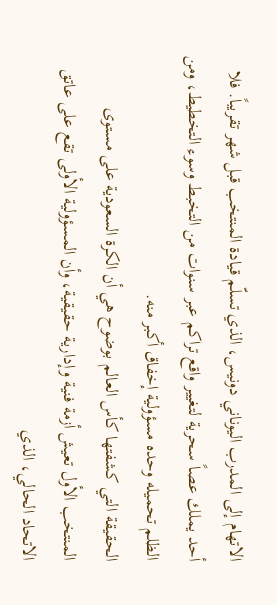الاتهام إلى المدرب اليوناني دونيس، الذي تسلّم قيادة المنتخب قبل شهر تقريباً. فلا أحد يملك عصاً سحرية لتغيير واقع تراكم عبر سنوات من التخبط وسوء التخطيط، ومن الظلم تحميله وحده مسؤولية إخفاق أكبر منه.
الحقيقة التي كشفتها كأس العالم بوضوح هي أن الكرة السعودية على مستوى المنتخب الأول تعيش أزمة فنية وإدارية حقيقية، وأن المسؤولية الأولى تقع على عاتق الاتحاد الحالي، الذي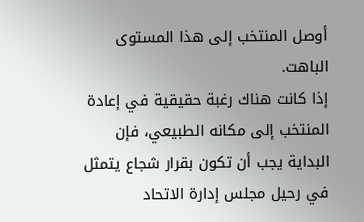أوصل المنتخب إلى هذا المستوى الباهت.
إذا كانت هناك رغبة حقيقية في إعادة المنتخب إلى مكانه الطبيعي، فإن البداية يجب أن تكون بقرار شجاع يتمثل في رحيل مجلس إدارة الاتحاد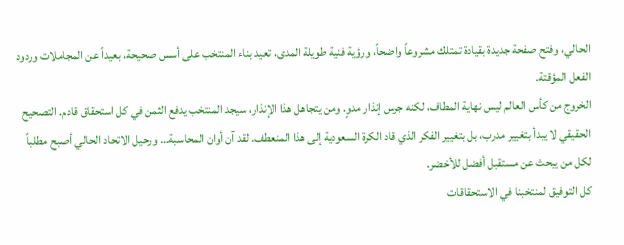الحالي، وفتح صفحة جديدة بقيادة تمتلك مشروعاً واضحاً، ورؤية فنية طويلة المدى، تعيد بناء المنتخب على أسس صحيحة، بعيداً عن المجاملات وردود الفعل المؤقتة.
الخروج من كأس العالم ليس نهاية المطاف، لكنه جرس إنذار مدوٍ. ومن يتجاهل هذا الإنذار، سيجد المنتخب يدفع الثمن في كل استحقاق قادم. التصحيح الحقيقي لا يبدأ بتغيير مدرب، بل بتغيير الفكر الذي قاد الكرة السعودية إلى هذا المنعطف. لقد آن أوان المحاسبة… ورحيل الاتحاد الحالي أصبح مطلباً لكل من يبحث عن مستقبل أفضل للأخضر.
كل التوفيق لمنتخبنا في الاستحقاقات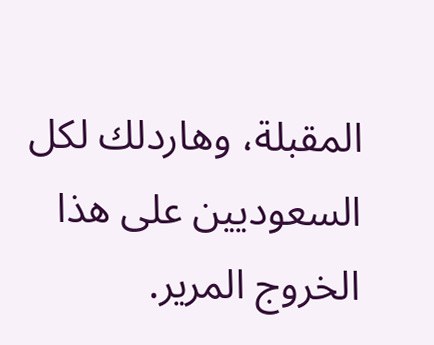المقبلة، وهاردلك لكل السعوديين على هذا الخروج المرير.